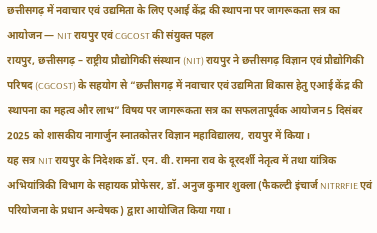छत्तीसगढ़ में नवाचार एवं उद्यमिता के लिए एआई केंद्र की स्थापना पर जागरूकता सत्र का आयोजन — NIT रायपुर एवं CGCOST की संयुक्त पहल
रायपुर, छत्तीसगढ़ – राष्ट्रीय प्रौद्योगिकी संस्थान (NIT) रायपुर ने छत्तीसगढ़ विज्ञान एवं प्रौद्योगिकी परिषद (CGCOST) के सहयोग से “छत्तीसगढ़ में नवाचार एवं उद्यमिता विकास हेतु एआई केंद्र की स्थापना का महत्व और लाभ” विषय पर जागरूकता सत्र का सफलतापूर्वक आयोजन 5 दिसंबर 2025 को शासकीय नागार्जुन स्नातकोत्तर विज्ञान महाविद्यालय, रायपुर में किया।
यह सत्र NIT रायपुर के निदेशक डॉ. एन. वी. रामना राव के दूरदर्शी नेतृत्व में तथा यांत्रिक अभियांत्रिकी विभाग के सहायक प्रोफेसर, डॉ. अनुज कुमार शुक्ला (फैकल्टी इंचार्ज NITRRFIE एवं परियोजना के प्रधान अन्वेषक) द्वारा आयोजित किया गया।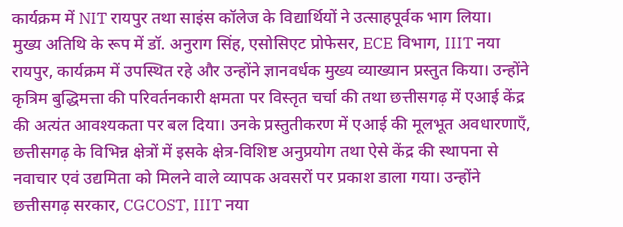कार्यक्रम में NIT रायपुर तथा साइंस कॉलेज के विद्यार्थियों ने उत्साहपूर्वक भाग लिया।
मुख्य अतिथि के रूप में डॉ. अनुराग सिंह, एसोसिएट प्रोफेसर, ECE विभाग, IIIT नया रायपुर, कार्यक्रम में उपस्थित रहे और उन्होंने ज्ञानवर्धक मुख्य व्याख्यान प्रस्तुत किया। उन्होंने कृत्रिम बुद्धिमत्ता की परिवर्तनकारी क्षमता पर विस्तृत चर्चा की तथा छत्तीसगढ़ में एआई केंद्र की अत्यंत आवश्यकता पर बल दिया। उनके प्रस्तुतीकरण में एआई की मूलभूत अवधारणाएँ, छत्तीसगढ़ के विभिन्न क्षेत्रों में इसके क्षेत्र-विशिष्ट अनुप्रयोग तथा ऐसे केंद्र की स्थापना से नवाचार एवं उद्यमिता को मिलने वाले व्यापक अवसरों पर प्रकाश डाला गया। उन्होंने छत्तीसगढ़ सरकार, CGCOST, IIIT नया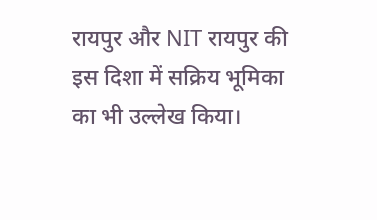रायपुर और NIT रायपुर की इस दिशा में सक्रिय भूमिका का भी उल्लेख किया।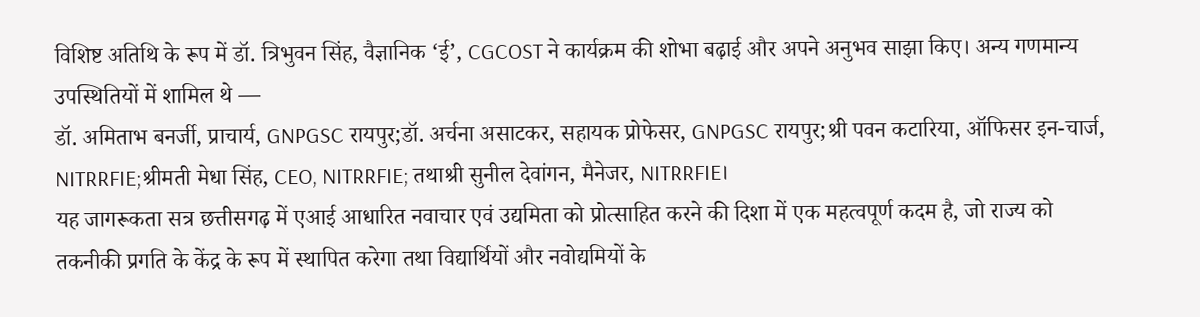विशिष्ट अतिथि के रूप में डॉ. त्रिभुवन सिंह, वैज्ञानिक ‘ई’, CGCOST ने कार्यक्रम की शोभा बढ़ाई और अपने अनुभव साझा किए। अन्य गणमान्य उपस्थितियों में शामिल थे —
डॉ. अमिताभ बनर्जी, प्राचार्य, GNPGSC रायपुर;डॉ. अर्चना असाटकर, सहायक प्रोफेसर, GNPGSC रायपुर;श्री पवन कटारिया, ऑफिसर इन-चार्ज, NITRRFIE;श्रीमती मेधा सिंह, CEO, NITRRFIE; तथाश्री सुनील देवांगन, मैनेजर, NITRRFIE।
यह जागरूकता सत्र छत्तीसगढ़ में एआई आधारित नवाचार एवं उद्यमिता को प्रोत्साहित करने की दिशा में एक महत्वपूर्ण कदम है, जो राज्य को तकनीकी प्रगति के केंद्र के रूप में स्थापित करेगा तथा विद्यार्थियों और नवोद्यमियों के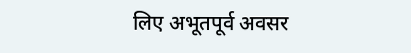लिए अभूतपूर्व अवसर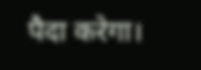पैदा करेगा।